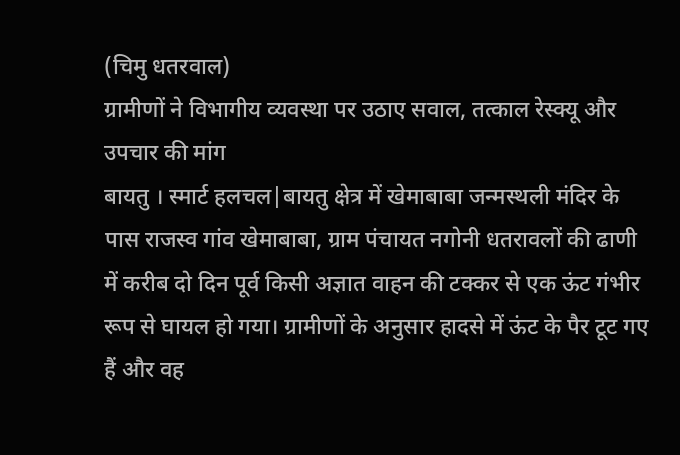(चिमु धतरवाल)
ग्रामीणों ने विभागीय व्यवस्था पर उठाए सवाल, तत्काल रेस्क्यू और उपचार की मांग
बायतु । स्मार्ट हलचल|बायतु क्षेत्र में खेमाबाबा जन्मस्थली मंदिर के पास राजस्व गांव खेमाबाबा, ग्राम पंचायत नगोनी धतरावलों की ढाणी में करीब दो दिन पूर्व किसी अज्ञात वाहन की टक्कर से एक ऊंट गंभीर रूप से घायल हो गया। ग्रामीणों के अनुसार हादसे में ऊंट के पैर टूट गए हैं और वह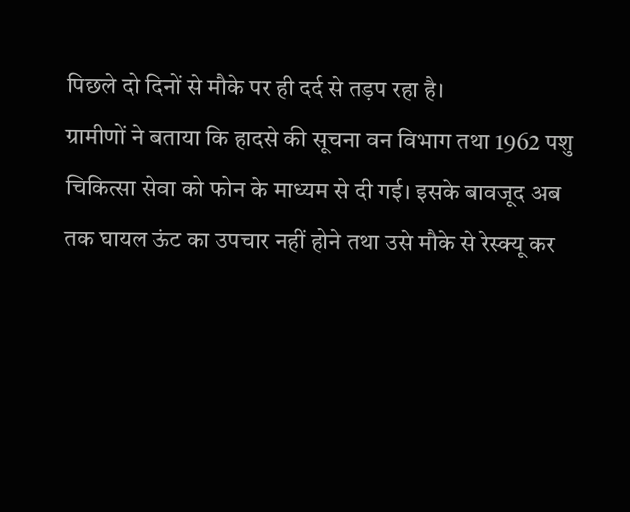पिछले दो दिनों से मौके पर ही दर्द से तड़प रहा है।
ग्रामीणों ने बताया कि हादसे की सूचना वन विभाग तथा 1962 पशु चिकित्सा सेवा को फोन के माध्यम से दी गई। इसके बावजूद अब तक घायल ऊंट का उपचार नहीं होने तथा उसे मौके से रेस्क्यू कर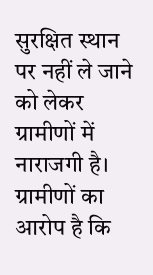सुरक्षित स्थान पर नहीं ले जाने को लेकर ग्रामीणों में नाराजगी है।
ग्रामीणों का आरोप है कि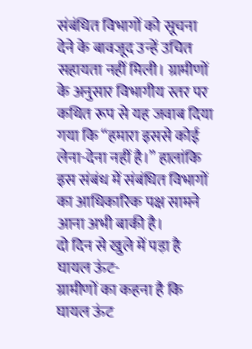संबंधित विभागों को सूचना देने के बावजूद उन्हें उचित सहायता नहीं मिली। ग्रामीणों के अनुसार विभागीय स्तर पर कथित रूप से यह जवाब दिया गया कि “हमारा इससे कोई लेना-देना नहीं है।” हालांकि इस संबंध में संबंधित विभागों का आधिकारिक पक्ष सामने आना अभी बाकी है।
दो दिन से खुले में पड़ा है घायल ऊंट-
ग्रामीणों का कहना है कि घायल ऊंट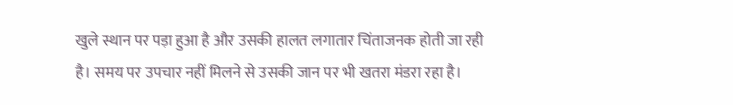खुले स्थान पर पड़ा हुआ है और उसकी हालत लगातार चिंताजनक होती जा रही है। समय पर उपचार नहीं मिलने से उसकी जान पर भी खतरा मंडरा रहा है।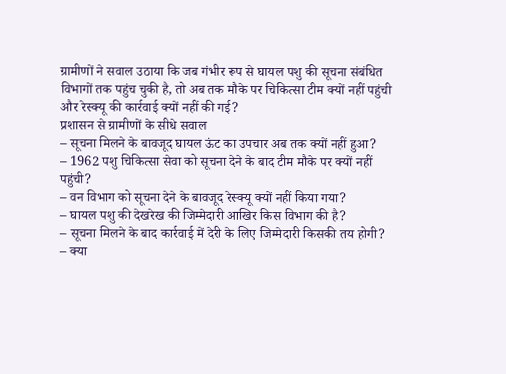ग्रामीणों ने सवाल उठाया कि जब गंभीर रूप से घायल पशु की सूचना संबंधित विभागों तक पहुंच चुकी है, तो अब तक मौके पर चिकित्सा टीम क्यों नहीं पहुंची और रेस्क्यू की कार्रवाई क्यों नहीं की गई?
प्रशासन से ग्रामीणों के सीधे सवाल
– सूचना मिलने के बावजूद घायल ऊंट का उपचार अब तक क्यों नहीं हुआ?
– 1962 पशु चिकित्सा सेवा को सूचना देने के बाद टीम मौके पर क्यों नहीं पहुंची?
– वन विभाग को सूचना देने के बावजूद रेस्क्यू क्यों नहीं किया गया?
– घायल पशु की देखरेख की जिम्मेदारी आखिर किस विभाग की है?
– सूचना मिलने के बाद कार्रवाई में देरी के लिए जिम्मेदारी किसकी तय होगी?
– क्या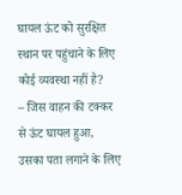घायल ऊंट को सुरक्षित स्थान पर पहुंचाने के लिए कोई व्यवस्था नहीं है?
– जिस वाहन की टक्कर से ऊंट घायल हुआ, उसका पता लगाने के लिए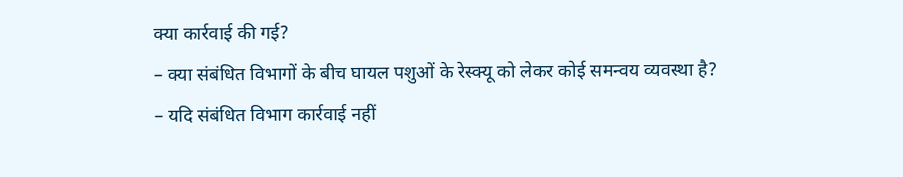क्या कार्रवाई की गई?
– क्या संबंधित विभागों के बीच घायल पशुओं के रेस्क्यू को लेकर कोई समन्वय व्यवस्था है?
– यदि संबंधित विभाग कार्रवाई नहीं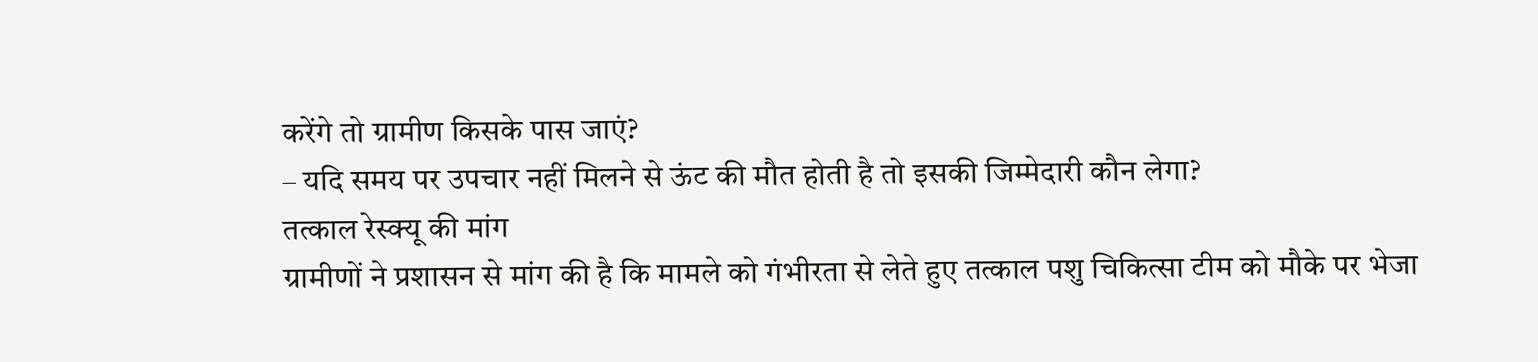करेंगे तो ग्रामीण किसके पास जाएं?
– यदि समय पर उपचार नहीं मिलने से ऊंट की मौत होती है तो इसकी जिम्मेदारी कौन लेगा?
तत्काल रेस्क्यू की मांग
ग्रामीणों ने प्रशासन से मांग की है कि मामले को गंभीरता से लेते हुए तत्काल पशु चिकित्सा टीम को मौके पर भेजा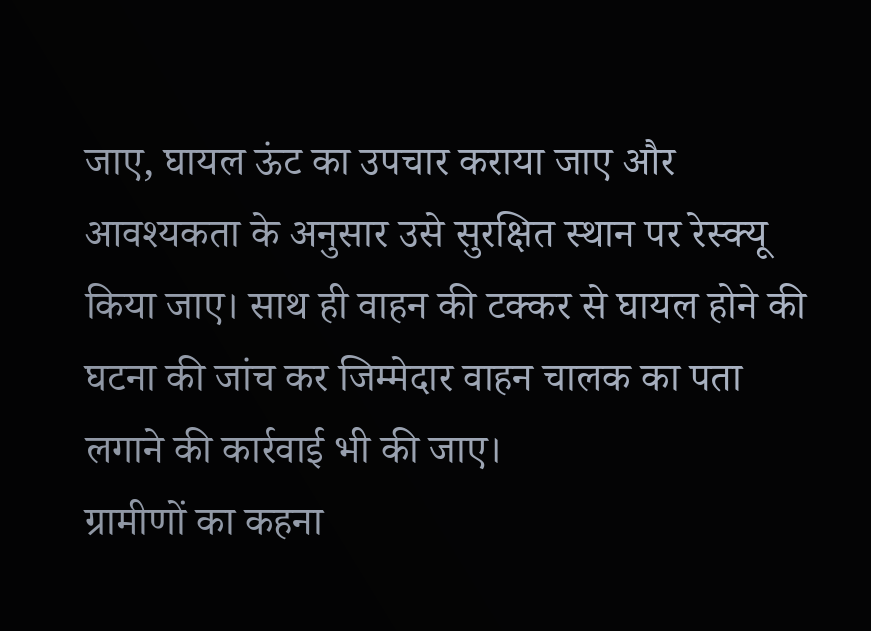जाए, घायल ऊंट का उपचार कराया जाए और आवश्यकता के अनुसार उसे सुरक्षित स्थान पर रेस्क्यू किया जाए। साथ ही वाहन की टक्कर से घायल होने की घटना की जांच कर जिम्मेदार वाहन चालक का पता लगाने की कार्रवाई भी की जाए।
ग्रामीणों का कहना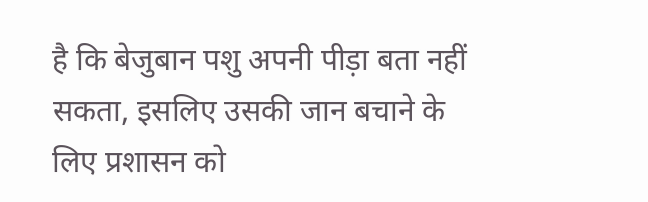है कि बेजुबान पशु अपनी पीड़ा बता नहीं सकता, इसलिए उसकी जान बचाने के लिए प्रशासन को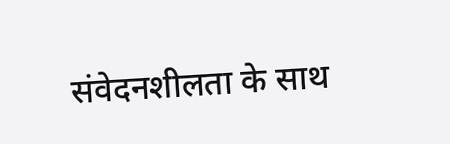संवेदनशीलता के साथ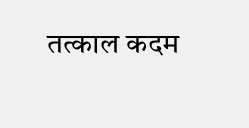तत्काल कदम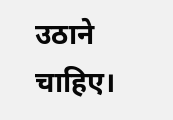उठाने चाहिए।